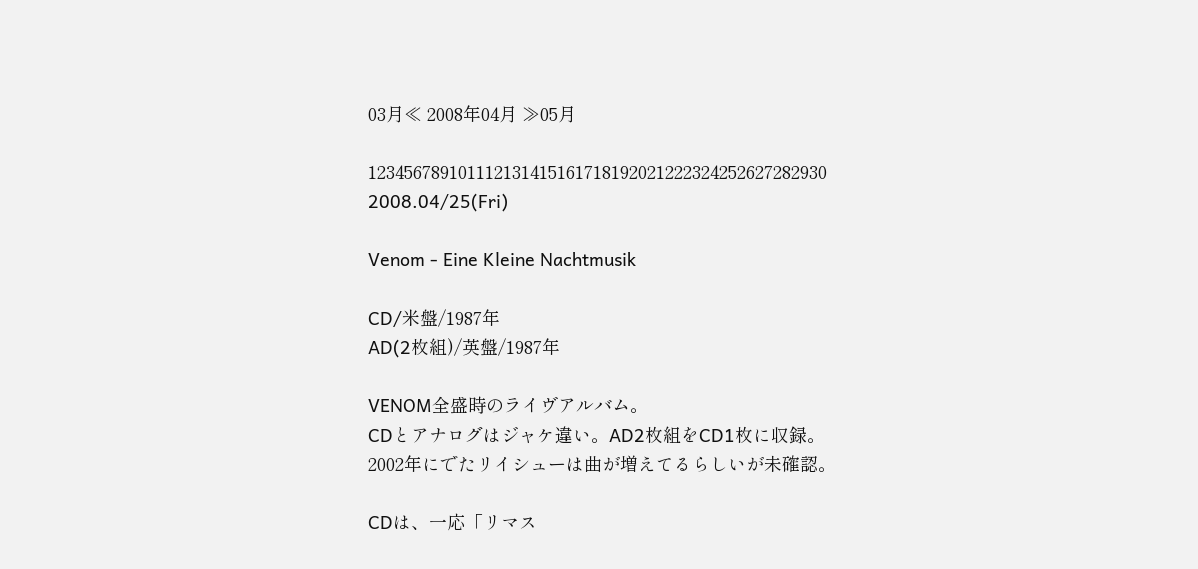03月≪ 2008年04月 ≫05月

123456789101112131415161718192021222324252627282930
2008.04/25(Fri)

Venom - Eine Kleine Nachtmusik

CD/米盤/1987年
AD(2枚組)/英盤/1987年

VENOM全盛時のライヴアルバム。
CDとアナログはジャケ違い。AD2枚組をCD1枚に収録。
2002年にでたリイシューは曲が増えてるらしいが未確認。

CDは、一応「リマス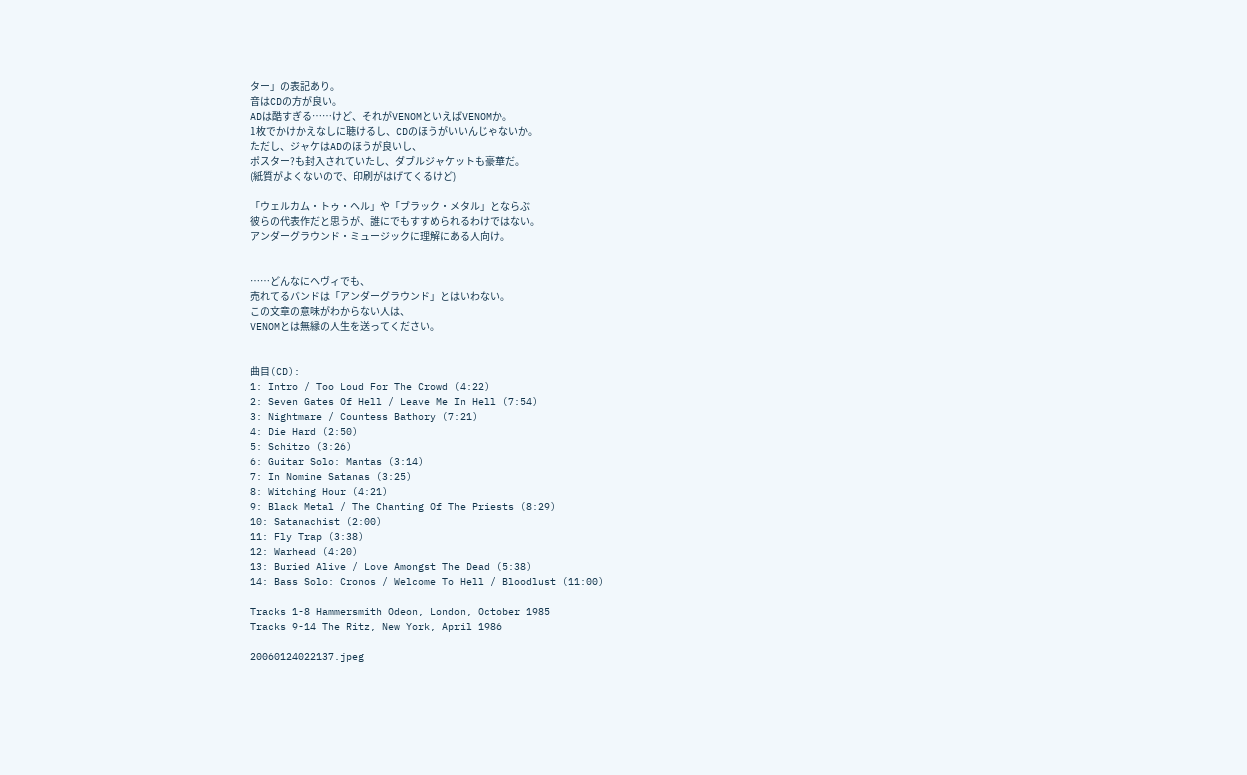ター」の表記あり。
音はCDの方が良い。
ADは酷すぎる……けど、それがVENOMといえばVENOMか。
1枚でかけかえなしに聴けるし、CDのほうがいいんじゃないか。
ただし、ジャケはADのほうが良いし、
ポスター?も封入されていたし、ダブルジャケットも豪華だ。
(紙質がよくないので、印刷がはげてくるけど)

「ウェルカム・トゥ・ヘル」や「ブラック・メタル」とならぶ
彼らの代表作だと思うが、誰にでもすすめられるわけではない。
アンダーグラウンド・ミュージックに理解にある人向け。


……どんなにヘヴィでも、
売れてるバンドは「アンダーグラウンド」とはいわない。
この文章の意味がわからない人は、
VENOMとは無縁の人生を送ってください。


曲目(CD):
1: Intro / Too Loud For The Crowd (4:22)
2: Seven Gates Of Hell / Leave Me In Hell (7:54)
3: Nightmare / Countess Bathory (7:21)
4: Die Hard (2:50)
5: Schitzo (3:26)
6: Guitar Solo: Mantas (3:14)
7: In Nomine Satanas (3:25)
8: Witching Hour (4:21)
9: Black Metal / The Chanting Of The Priests (8:29)
10: Satanachist (2:00)
11: Fly Trap (3:38)
12: Warhead (4:20)
13: Buried Alive / Love Amongst The Dead (5:38)
14: Bass Solo: Cronos / Welcome To Hell / Bloodlust (11:00)

Tracks 1-8 Hammersmith Odeon, London, October 1985
Tracks 9-14 The Ritz, New York, April 1986

20060124022137.jpeg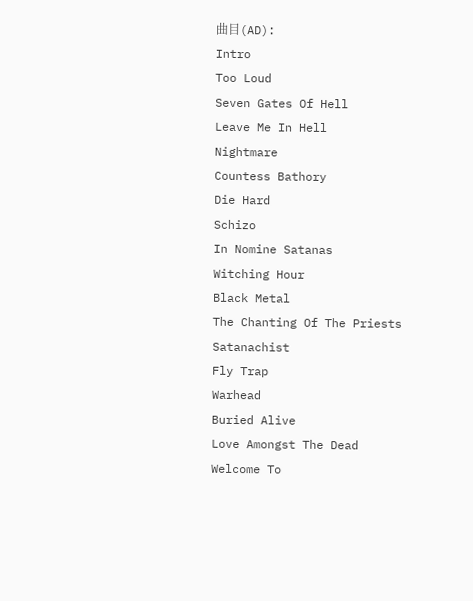曲目(AD):
Intro
Too Loud
Seven Gates Of Hell
Leave Me In Hell
Nightmare
Countess Bathory
Die Hard
Schizo
In Nomine Satanas
Witching Hour
Black Metal
The Chanting Of The Priests
Satanachist
Fly Trap
Warhead
Buried Alive
Love Amongst The Dead
Welcome To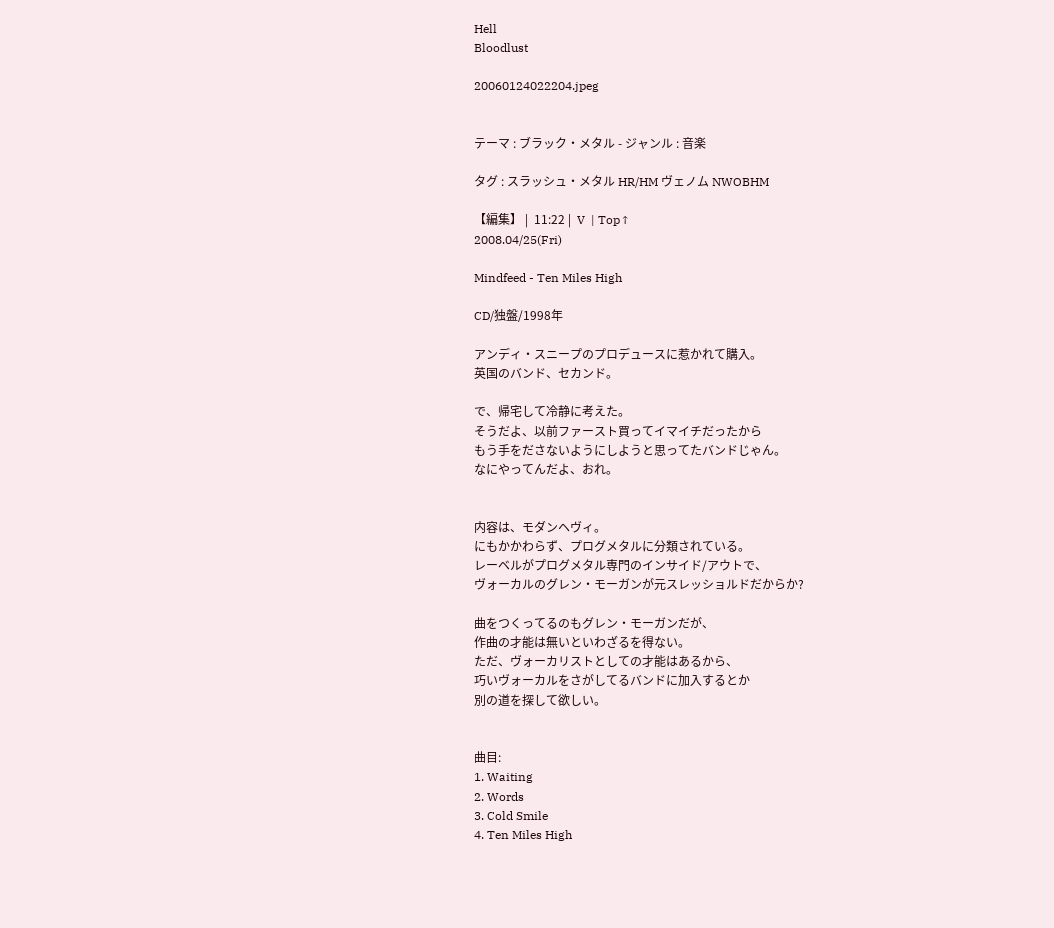Hell
Bloodlust

20060124022204.jpeg


テーマ : ブラック・メタル - ジャンル : 音楽

タグ : スラッシュ・メタル HR/HM ヴェノム NWOBHM

【編集】 |  11:22 |  V  | Top↑
2008.04/25(Fri)

Mindfeed - Ten Miles High

CD/独盤/1998年

アンディ・スニープのプロデュースに惹かれて購入。
英国のバンド、セカンド。

で、帰宅して冷静に考えた。
そうだよ、以前ファースト買ってイマイチだったから
もう手をださないようにしようと思ってたバンドじゃん。
なにやってんだよ、おれ。


内容は、モダンヘヴィ。
にもかかわらず、プログメタルに分類されている。
レーベルがプログメタル専門のインサイド/アウトで、
ヴォーカルのグレン・モーガンが元スレッショルドだからか?

曲をつくってるのもグレン・モーガンだが、
作曲の才能は無いといわざるを得ない。
ただ、ヴォーカリストとしての才能はあるから、
巧いヴォーカルをさがしてるバンドに加入するとか
別の道を探して欲しい。


曲目:
1. Waiting
2. Words
3. Cold Smile
4. Ten Miles High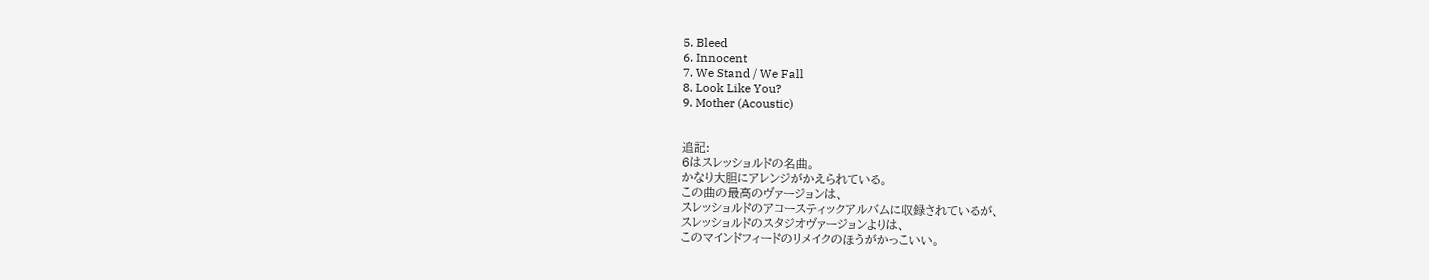5. Bleed
6. Innocent
7. We Stand / We Fall
8. Look Like You?
9. Mother (Acoustic)


追記:
6はスレッショルドの名曲。
かなり大胆にアレンジがかえられている。
この曲の最高のヴァージョンは、
スレッショルドのアコースティックアルバムに収録されているが、
スレッショルドのスタジオヴァージョンよりは、
このマインドフィードのリメイクのほうがかっこいい。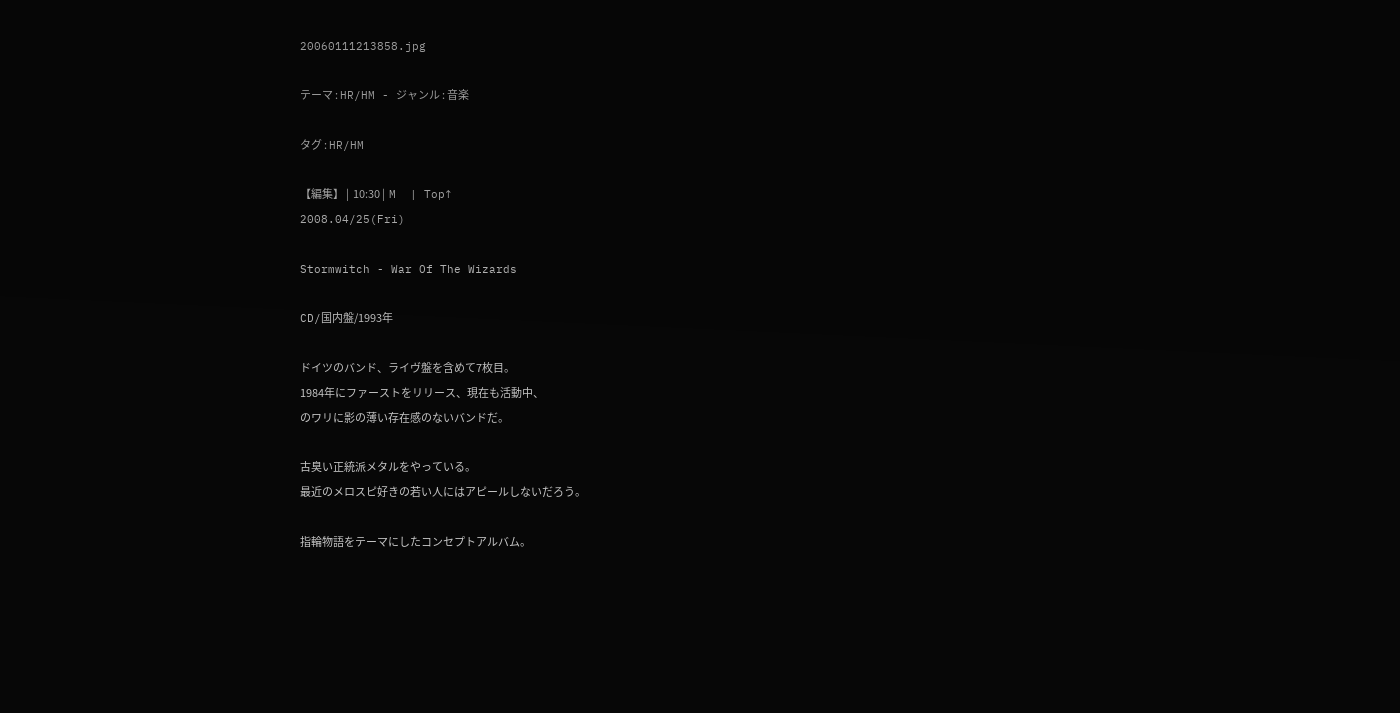20060111213858.jpg

テーマ : HR/HM - ジャンル : 音楽

タグ : HR/HM

【編集】 |  10:30 |  M  | Top↑
2008.04/25(Fri)

Stormwitch - War Of The Wizards

CD/国内盤/1993年

ドイツのバンド、ライヴ盤を含めて7枚目。
1984年にファーストをリリース、現在も活動中、
のワリに影の薄い存在感のないバンドだ。

古臭い正統派メタルをやっている。
最近のメロスピ好きの若い人にはアピールしないだろう。

指輪物語をテーマにしたコンセプトアルバム。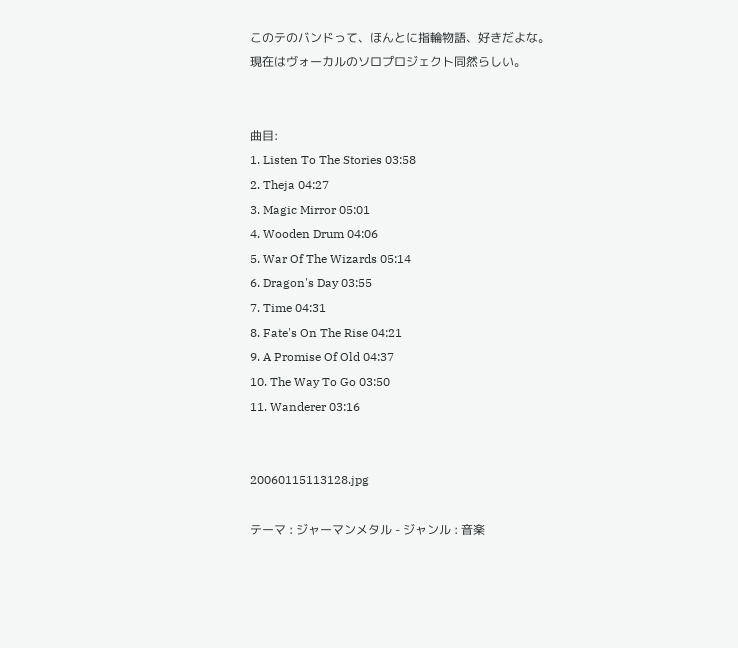このテのバンドって、ほんとに指輪物語、好きだよな。
現在はヴォーカルのソロプロジェクト同然らしい。


曲目:
1. Listen To The Stories 03:58
2. Theja 04:27
3. Magic Mirror 05:01
4. Wooden Drum 04:06
5. War Of The Wizards 05:14
6. Dragon's Day 03:55
7. Time 04:31
8. Fate's On The Rise 04:21
9. A Promise Of Old 04:37
10. The Way To Go 03:50
11. Wanderer 03:16


20060115113128.jpg

テーマ : ジャーマンメタル - ジャンル : 音楽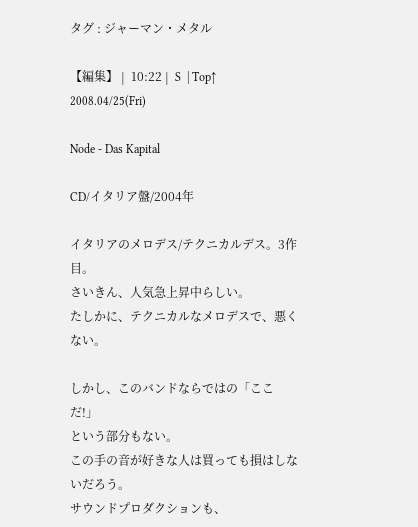タグ : ジャーマン・メタル

【編集】 |  10:22 |  S  | Top↑
2008.04/25(Fri)

Node - Das Kapital

CD/イタリア盤/2004年

イタリアのメロデス/テクニカルデス。3作目。
さいきん、人気急上昇中らしい。
たしかに、テクニカルなメロデスで、悪くない。

しかし、このバンドならではの「ここだ!」
という部分もない。
この手の音が好きな人は買っても損はしないだろう。
サウンドプロダクションも、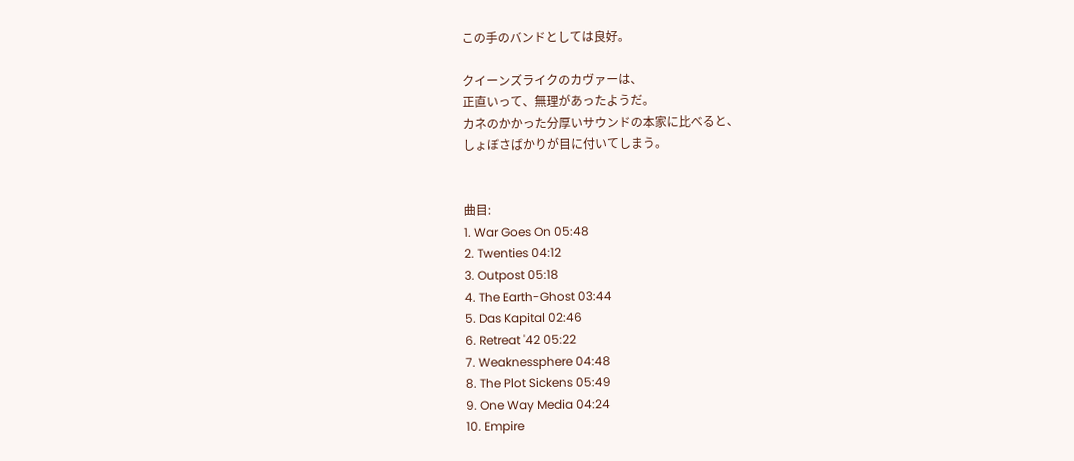この手のバンドとしては良好。

クイーンズライクのカヴァーは、
正直いって、無理があったようだ。
カネのかかった分厚いサウンドの本家に比べると、
しょぼさばかりが目に付いてしまう。


曲目:
1. War Goes On 05:48
2. Twenties 04:12
3. Outpost 05:18
4. The Earth-Ghost 03:44
5. Das Kapital 02:46
6. Retreat '42 05:22
7. Weaknessphere 04:48
8. The Plot Sickens 05:49
9. One Way Media 04:24
10. Empire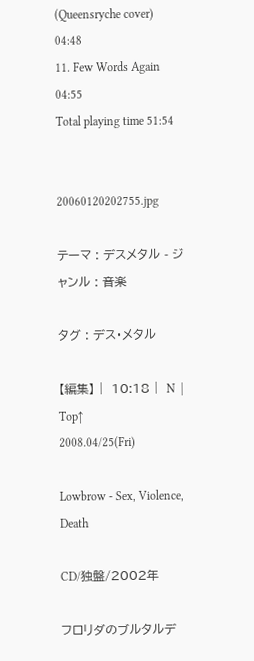(Queensryche cover) 04:48
11. Few Words Again 04:55
Total playing time 51:54


20060120202755.jpg

テーマ : デスメタル - ジャンル : 音楽

タグ : デス・メタル

【編集】 |  10:18 |  N  | Top↑
2008.04/25(Fri)

Lowbrow - Sex, Violence, Death

CD/独盤/2002年

フロリダのブルタルデ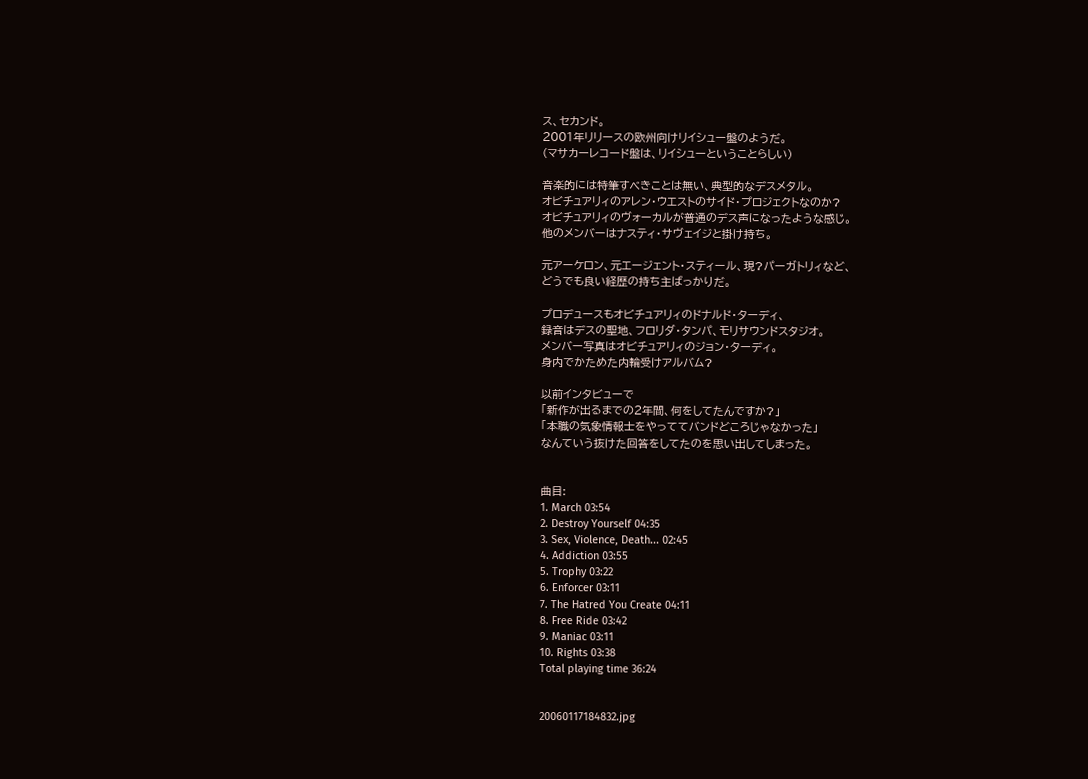ス、セカンド。
2001年リリースの欧州向けリイシュー盤のようだ。
(マサカーレコード盤は、リイシューということらしい)

音楽的には特筆すべきことは無い、典型的なデスメタル。
オビチュアリィのアレン・ウエストのサイド・プロジェクトなのか?
オビチュアリィのヴォーカルが普通のデス声になったような感じ。
他のメンバーはナスティ・サヴェイジと掛け持ち。

元アーケロン、元エージェント・スティール、現?パーガトリィなど、
どうでも良い経歴の持ち主ばっかりだ。

プロデュースもオビチュアリィのドナルド・ターディ、
録音はデスの聖地、フロリダ・タンパ、モリサウンドスタジオ。
メンバー写真はオビチュアリィのジョン・ターディ。
身内でかためた内輪受けアルバム?

以前インタビューで
「新作が出るまでの2年間、何をしてたんですか?」
「本職の気象情報士をやっててバンドどころじゃなかった」
なんていう抜けた回答をしてたのを思い出してしまった。


曲目:
1. March 03:54
2. Destroy Yourself 04:35
3. Sex, Violence, Death... 02:45
4. Addiction 03:55
5. Trophy 03:22
6. Enforcer 03:11
7. The Hatred You Create 04:11
8. Free Ride 03:42
9. Maniac 03:11
10. Rights 03:38
Total playing time 36:24


20060117184832.jpg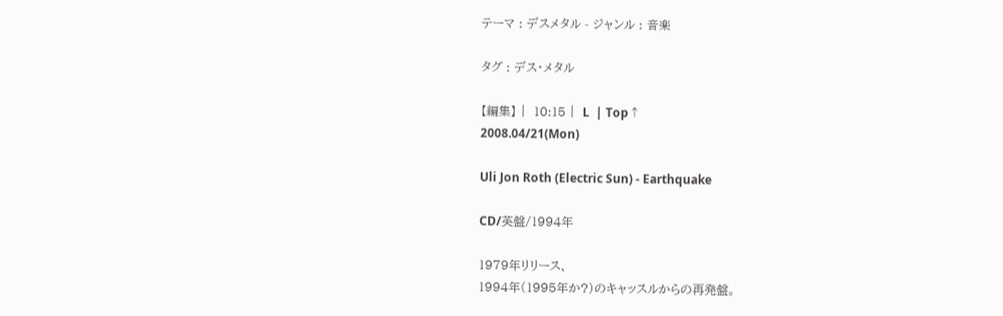テーマ : デスメタル - ジャンル : 音楽

タグ : デス・メタル

【編集】 |  10:15 |  L  | Top↑
2008.04/21(Mon)

Uli Jon Roth (Electric Sun) - Earthquake

CD/英盤/1994年

1979年リリース、
1994年(1995年か?)のキャッスルからの再発盤。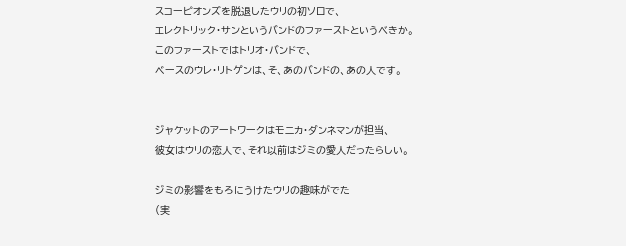スコーピオンズを脱退したウリの初ソロで、
エレクトリック・サンというバンドのファーストというべきか。
このファーストではトリオ・バンドで、
ベースのウレ・リトゲンは、そ、あのバンドの、あの人です。


ジャケットのアートワークはモニカ・ダンネマンが担当、
彼女はウリの恋人で、それ以前はジミの愛人だったらしい。

ジミの影響をもろにうけたウリの趣味がでた
(実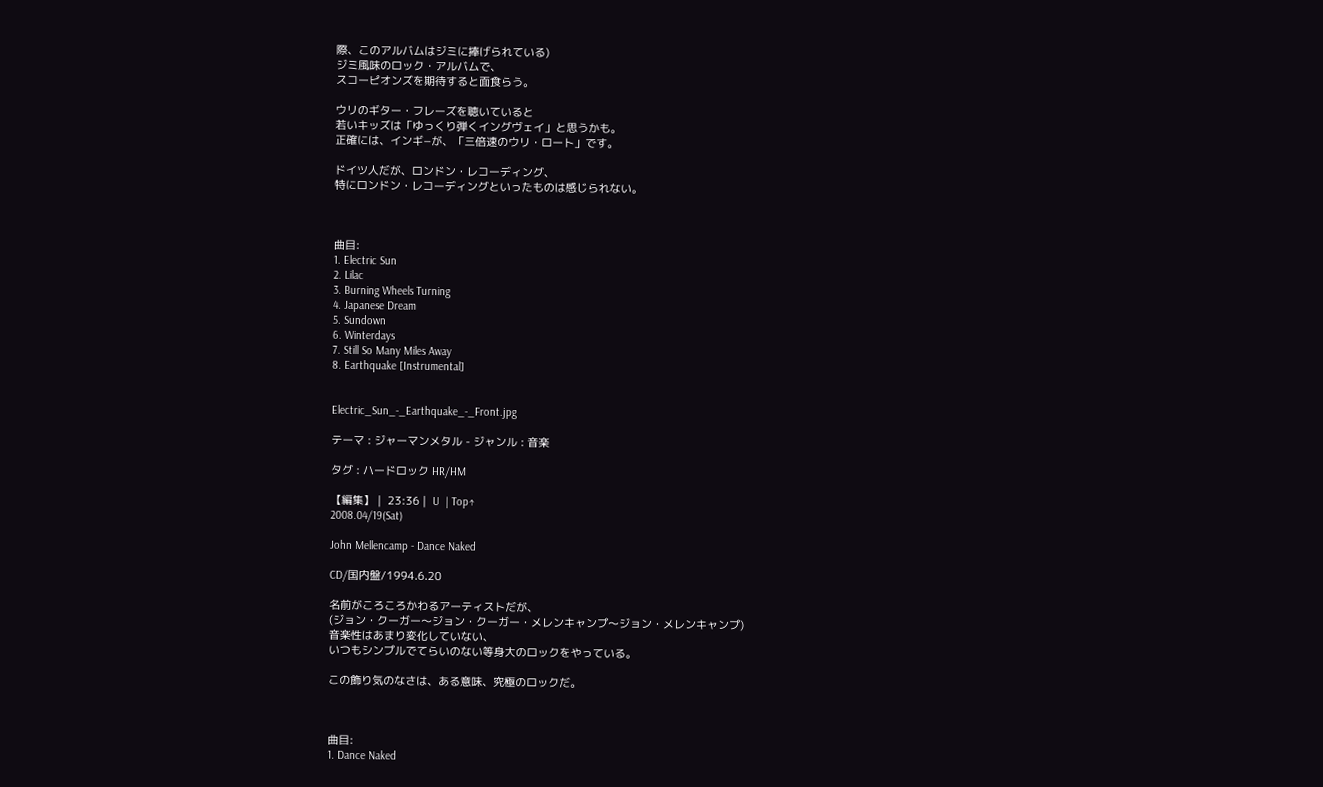際、このアルバムはジミに捧げられている)
ジミ風味のロック・アルバムで、
スコーピオンズを期待すると面食らう。

ウリのギター・フレーズを聴いていると
若いキッズは「ゆっくり弾くイングヴェイ」と思うかも。
正確には、インギ−が、「三倍速のウリ・ロート」です。

ドイツ人だが、ロンドン・レコーディング、
特にロンドン・レコーディングといったものは感じられない。



曲目:
1. Electric Sun
2. Lilac
3. Burning Wheels Turning
4. Japanese Dream
5. Sundown
6. Winterdays
7. Still So Many Miles Away
8. Earthquake [Instrumental]


Electric_Sun_-_Earthquake_-_Front.jpg

テーマ : ジャーマンメタル - ジャンル : 音楽

タグ : ハードロック HR/HM

【編集】 |  23:36 |  U  | Top↑
2008.04/19(Sat)

John Mellencamp - Dance Naked

CD/国内盤/1994.6.20

名前がころころかわるアーティストだが、
(ジョン・クーガー〜ジョン・クーガー・メレンキャンプ〜ジョン・メレンキャンプ)
音楽性はあまり変化していない、
いつもシンプルでてらいのない等身大のロックをやっている。

この飾り気のなさは、ある意味、究極のロックだ。



曲目:
1. Dance Naked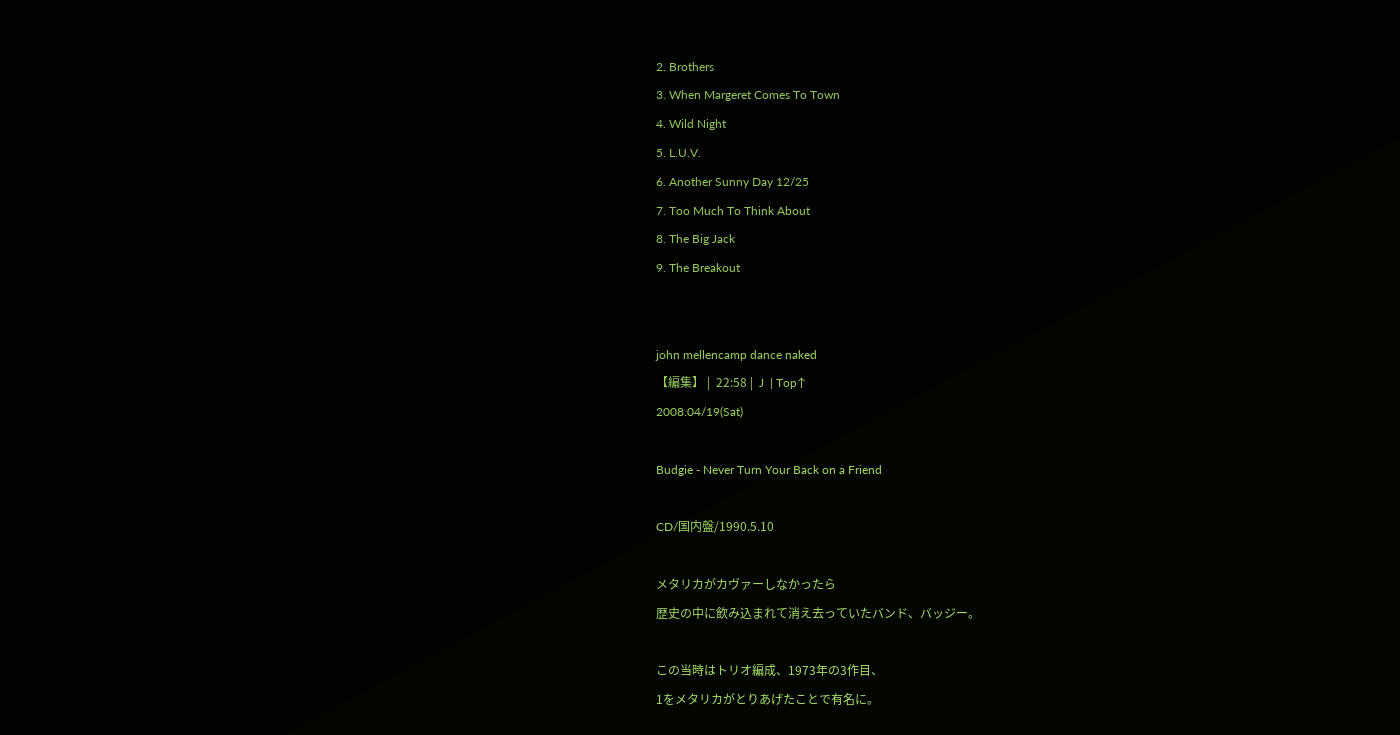2. Brothers
3. When Margeret Comes To Town
4. Wild Night
5. L.U.V.
6. Another Sunny Day 12/25
7. Too Much To Think About
8. The Big Jack
9. The Breakout


john mellencamp dance naked
【編集】 |  22:58 |  J  | Top↑
2008.04/19(Sat)

Budgie - Never Turn Your Back on a Friend

CD/国内盤/1990.5.10

メタリカがカヴァーしなかったら
歴史の中に飲み込まれて消え去っていたバンド、バッジー。

この当時はトリオ編成、1973年の3作目、
1をメタリカがとりあげたことで有名に。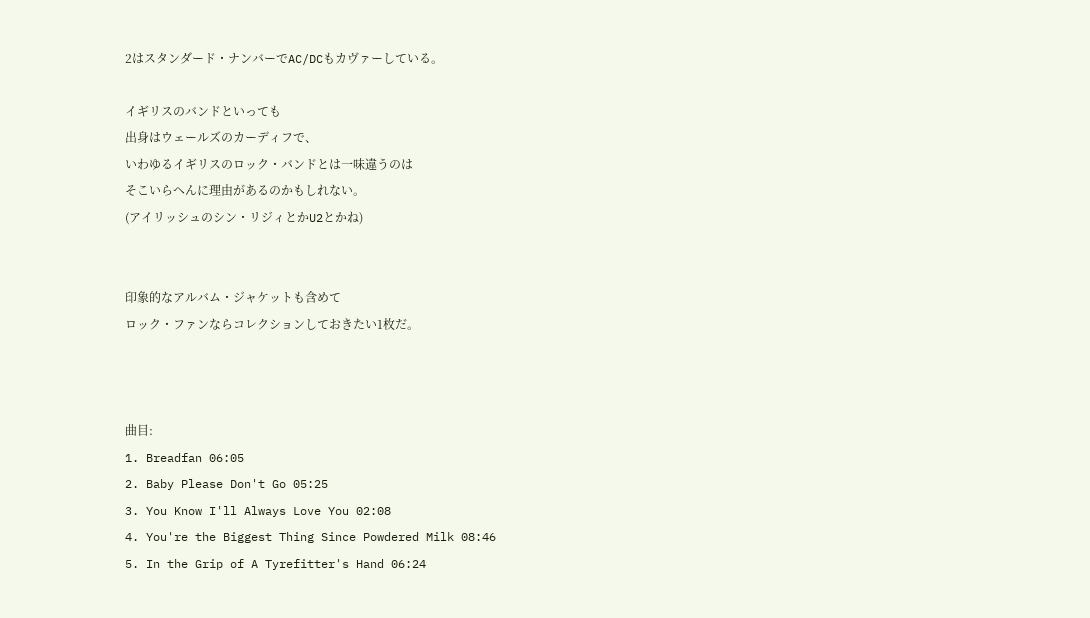2はスタンダード・ナンバーでAC/DCもカヴァーしている。

イギリスのバンドといっても
出身はウェールズのカーディフで、
いわゆるイギリスのロック・バンドとは一味違うのは
そこいらへんに理由があるのかもしれない。
(アイリッシュのシン・リジィとかU2とかね)


印象的なアルバム・ジャケットも含めて
ロック・ファンならコレクションしておきたい1枚だ。



曲目:
1. Breadfan 06:05
2. Baby Please Don't Go 05:25
3. You Know I'll Always Love You 02:08
4. You're the Biggest Thing Since Powdered Milk 08:46
5. In the Grip of A Tyrefitter's Hand 06:24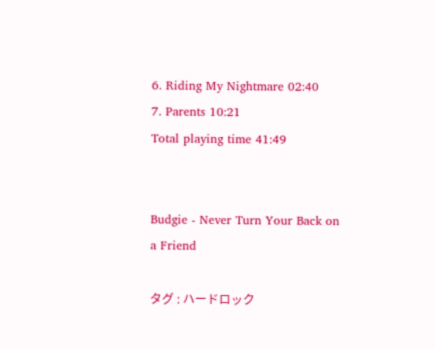6. Riding My Nightmare 02:40
7. Parents 10:21
Total playing time 41:49


Budgie - Never Turn Your Back on a Friend

タグ : ハードロック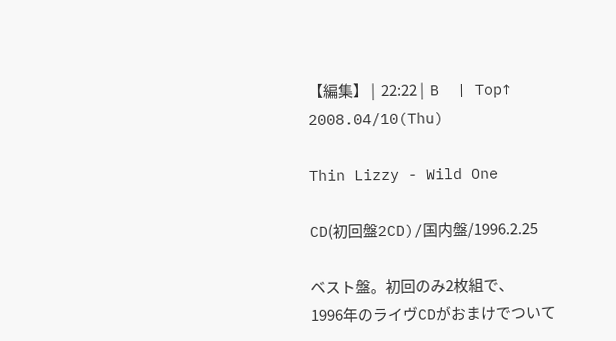【編集】 |  22:22 |  B  | Top↑
2008.04/10(Thu)

Thin Lizzy - Wild One

CD(初回盤2CD)/国内盤/1996.2.25

ベスト盤。初回のみ2枚組で、
1996年のライヴCDがおまけでついて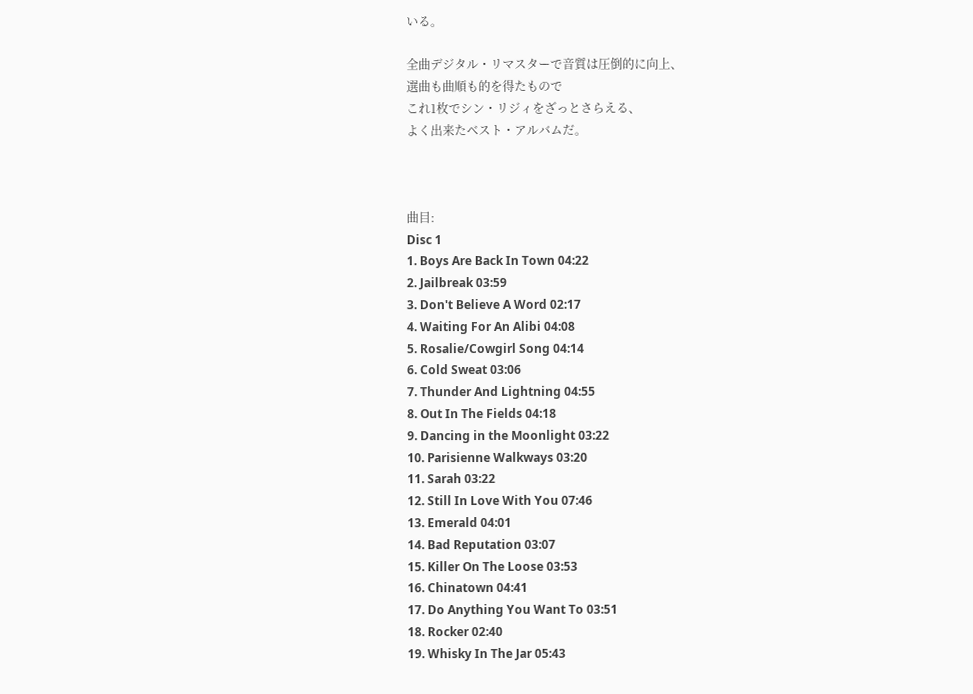いる。

全曲デジタル・リマスターで音質は圧倒的に向上、
選曲も曲順も的を得たもので
これ1枚でシン・リジィをざっとさらえる、
よく出来たベスト・アルバムだ。



曲目:
Disc 1
1. Boys Are Back In Town 04:22
2. Jailbreak 03:59
3. Don't Believe A Word 02:17
4. Waiting For An Alibi 04:08
5. Rosalie/Cowgirl Song 04:14
6. Cold Sweat 03:06
7. Thunder And Lightning 04:55
8. Out In The Fields 04:18
9. Dancing in the Moonlight 03:22
10. Parisienne Walkways 03:20
11. Sarah 03:22
12. Still In Love With You 07:46
13. Emerald 04:01
14. Bad Reputation 03:07
15. Killer On The Loose 03:53
16. Chinatown 04:41
17. Do Anything You Want To 03:51
18. Rocker 02:40
19. Whisky In The Jar 05:43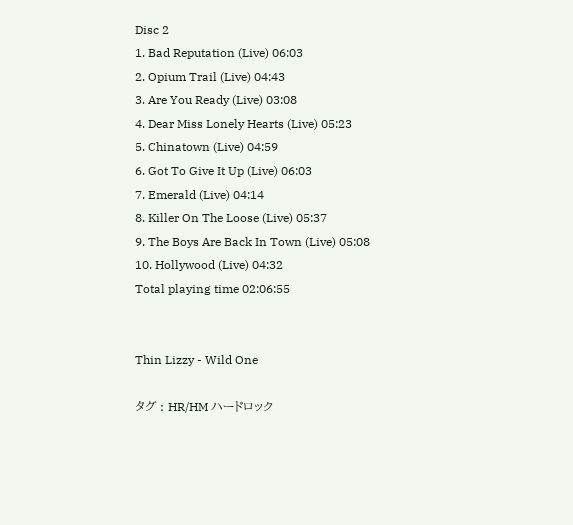Disc 2
1. Bad Reputation (Live) 06:03
2. Opium Trail (Live) 04:43
3. Are You Ready (Live) 03:08
4. Dear Miss Lonely Hearts (Live) 05:23
5. Chinatown (Live) 04:59
6. Got To Give It Up (Live) 06:03
7. Emerald (Live) 04:14
8. Killer On The Loose (Live) 05:37
9. The Boys Are Back In Town (Live) 05:08
10. Hollywood (Live) 04:32
Total playing time 02:06:55


Thin Lizzy - Wild One

タグ : HR/HM ハードロック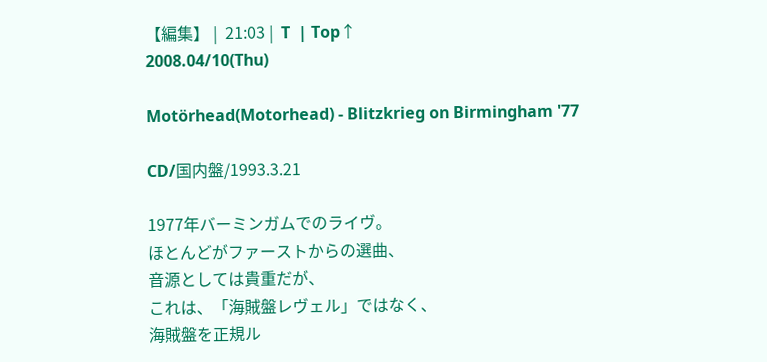【編集】 |  21:03 |  T  | Top↑
2008.04/10(Thu)

Motörhead(Motorhead) - Blitzkrieg on Birmingham '77

CD/国内盤/1993.3.21

1977年バーミンガムでのライヴ。
ほとんどがファーストからの選曲、
音源としては貴重だが、
これは、「海賊盤レヴェル」ではなく、
海賊盤を正規ル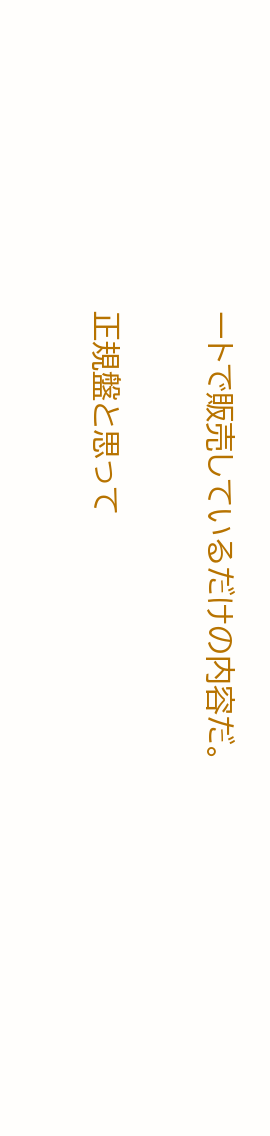ートで販売しているだけの内容だ。

正規盤と思って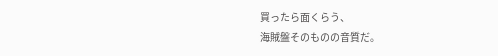買ったら面くらう、
海賊盤そのものの音質だ。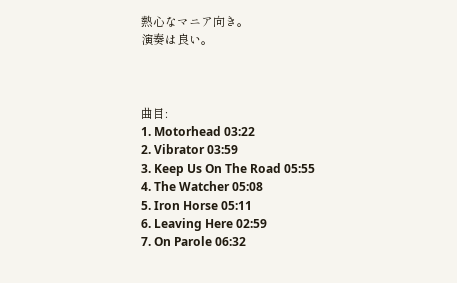熱心なマニア向き。
演奏は良い。



曲目:
1. Motorhead 03:22
2. Vibrator 03:59
3. Keep Us On The Road 05:55
4. The Watcher 05:08
5. Iron Horse 05:11
6. Leaving Here 02:59
7. On Parole 06:32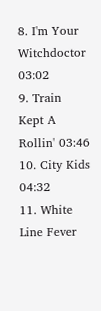8. I'm Your Witchdoctor 03:02
9. Train Kept A Rollin' 03:46
10. City Kids 04:32
11. White Line Fever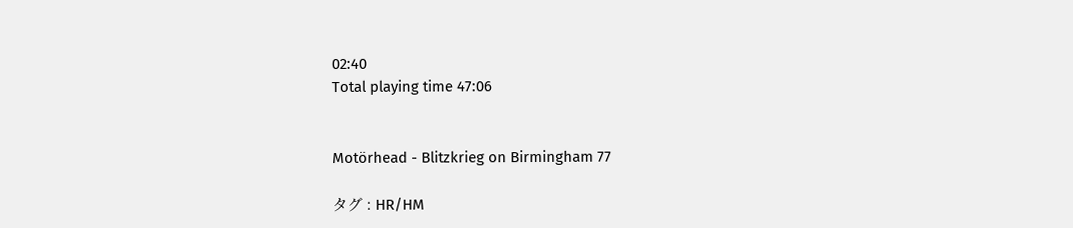02:40
Total playing time 47:06


Motörhead - Blitzkrieg on Birmingham 77

タグ : HR/HM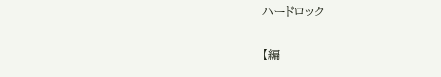ハードロック

【編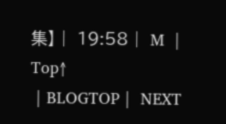集】 |  19:58 |  M  | Top↑
 | BLOGTOP |  NEXT